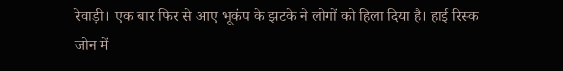रेवाड़ी। एक बार फिर से आए भूकंप के झटके ने लोगों को हिला दिया है। हाई रिस्क जोन में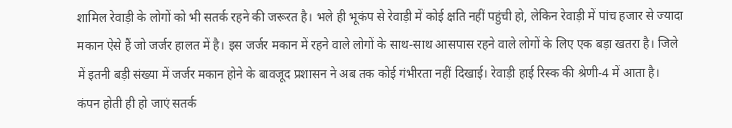शामिल रेवाड़ी के लोगों को भी सतर्क रहने की जरूरत है। भले ही भूकंप से रेवाड़ी में कोई क्षति नहीं पहुंची हो, लेकिन रेवाड़ी में पांच हजार से ज्यादा मकान ऐसे हैं जो जर्जर हालत में है। इस जर्जर मकान में रहने वाले लोगों के साथ-साथ आसपास रहने वाले लोगों के लिए एक बड़ा खतरा है। जिले में इतनी बड़ी संख्या में जर्जर मकान होने के बावजूद प्रशासन ने अब तक कोई गंभीरता नहीं दिखाई। रेवाड़ी हाई रिस्क की श्रेणी-4 में आता है।
कंपन होती ही हो जाएं सतर्क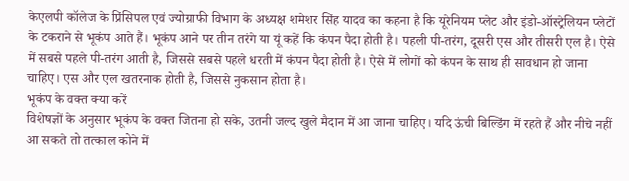केएलपी कॉलेज के प्रिंसिपल एवं ज्योग्राफी विभाग के अध्यक्ष शमेशर सिंह यादव का कहना है कि यूरेनियम प्लेट और इंडो-ऑस्ट्रेलियन प्लेटों के टकराने से भूकंप आते हैं। भूकंप आने पर तीन तरंगे या यूं कहें कि कंपन पैदा होती है। पहली पी-तरंग, दूसरी एस और तीसरी एल है। ऐसे में सबसे पहले पी-तरंग आती है, जिससे सबसे पहले धरती में कंपन पैदा होती है। ऐसे में लोगों को कंपन के साथ ही सावधान हो जाना चाहिए। एस और एल खतरनाक होती है, जिससे नुकसान होता है।
भूकंप के वक्त क्या करें
विशेषज्ञों के अनुसार भूकंप के वक्त जितना हो सके, उतनी जल्द खुले मैदान में आ जाना चाहिए। यदि ऊंची बिल्डिंग में रहते हैं और नीचे नहीं आ सकते तो तत्काल कोने में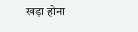खड़ा होना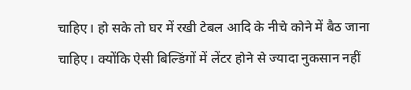चाहिए। हो सके तो घर में रखी टेबल आदि के नीचे कोने में बैठ जाना चाहिए। क्योंकि ऐसी बिल्डिंगों में लेंटर होने से ज्यादा नुकसान नहीं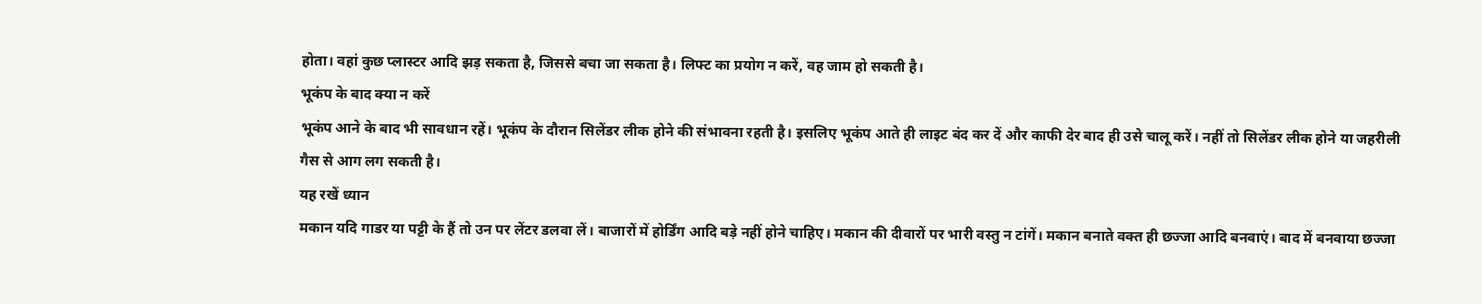होता। वहां कुछ प्लास्टर आदि झड़ सकता है, जिससे बचा जा सकता है। लिफ्ट का प्रयोग न करें, वह जाम हो सकती है।
भूकंप के बाद क्या न करें
भूकंप आने के बाद भी सावधान रहें। भूकंप के दौरान सिलेंडर लीक होने की संभावना रहती है। इसलिए भूकंप आते ही लाइट बंद कर दें और काफी देर बाद ही उसे चालू करें। नहीं तो सिलेंडर लीक होने या जहरीली गैस से आग लग सकती है।
यह रखें ध्यान
मकान यदि गाडर या पट्टी के हैं तो उन पर लेंटर डलवा लें। बाजारों में होर्डिंग आदि बड़े नहीं होने चाहिए। मकान की दीवारों पर भारी वस्तु न टांगें। मकान बनाते वक्त ही छज्जा आदि बनवाएं। बाद में बनवाया छज्जा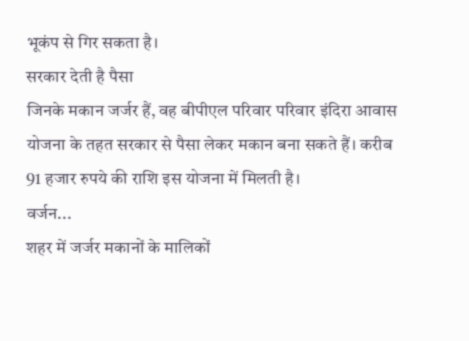भूकंप से गिर सकता है।
सरकार देती है पैसा
जिनके मकान जर्जर हैं, वह बीपीएल परिवार परिवार इंदिरा आवास योजना के तहत सरकार से पैसा लेकर मकान बना सकते हैं। करीब 91 हजार रुपये की राशि इस योजना में मिलती है।
वर्जन...
शहर में जर्जर मकानों के मालिकों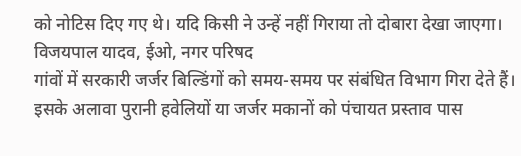को नोटिस दिए गए थे। यदि किसी ने उन्हें नहीं गिराया तो दोबारा देखा जाएगा।
विजयपाल यादव, ईओ, नगर परिषद
गांवों में सरकारी जर्जर बिल्डिंगों को समय-समय पर संबंधित विभाग गिरा देते हैं। इसके अलावा पुरानी हवेलियों या जर्जर मकानों को पंचायत प्रस्ताव पास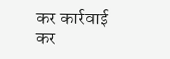कर कार्रवाई कर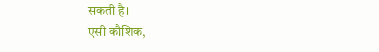सकती है।
एसी कौशिक,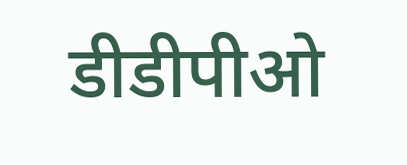डीडीपीओ